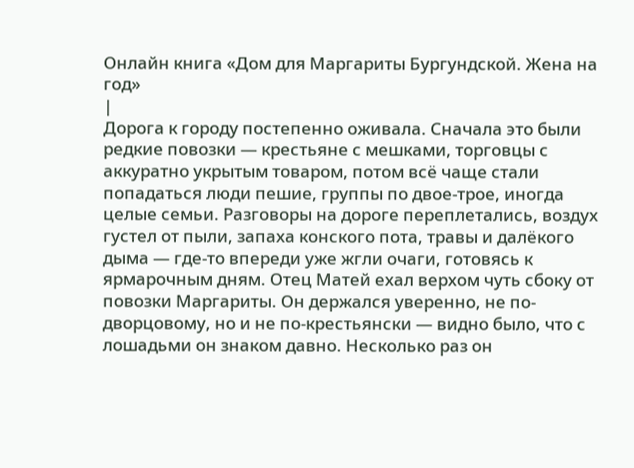Онлайн книга «Дом для Маргариты Бургундской. Жена на год»
|
Дорога к городу постепенно оживала. Сначала это были редкие повозки — крестьяне с мешками, торговцы с аккуратно укрытым товаром, потом всё чаще стали попадаться люди пешие, группы по двое-трое, иногда целые семьи. Разговоры на дороге переплетались, воздух густел от пыли, запаха конского пота, травы и далёкого дыма — где-то впереди уже жгли очаги, готовясь к ярмарочным дням. Отец Матей ехал верхом чуть сбоку от повозки Маргариты. Он держался уверенно, не по-дворцовому, но и не по-крестьянски — видно было, что с лошадьми он знаком давно. Несколько раз он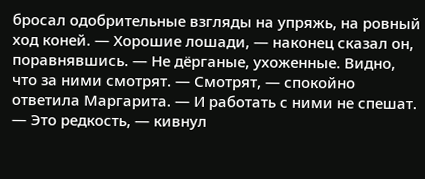бросал одобрительные взгляды на упряжь, на ровный ход коней. — Хорошие лошади, — наконец сказал он, поравнявшись. — Не дёрганые, ухоженные. Видно, что за ними смотрят. — Смотрят, — спокойно ответила Маргарита. — И работать с ними не спешат. — Это редкость, — кивнул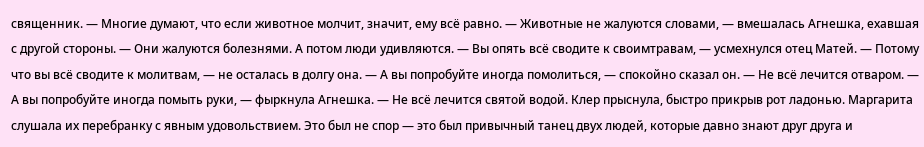священник. — Многие думают, что если животное молчит, значит, ему всё равно. — Животные не жалуются словами, — вмешалась Агнешка, ехавшая с другой стороны. — Они жалуются болезнями. А потом люди удивляются. — Вы опять всё сводите к своимтравам, — усмехнулся отец Матей. — Потому что вы всё сводите к молитвам, — не осталась в долгу она. — А вы попробуйте иногда помолиться, — спокойно сказал он. — Не всё лечится отваром. — А вы попробуйте иногда помыть руки, — фыркнула Агнешка. — Не всё лечится святой водой. Клер прыснула, быстро прикрыв рот ладонью. Маргарита слушала их перебранку с явным удовольствием. Это был не спор — это был привычный танец двух людей, которые давно знают друг друга и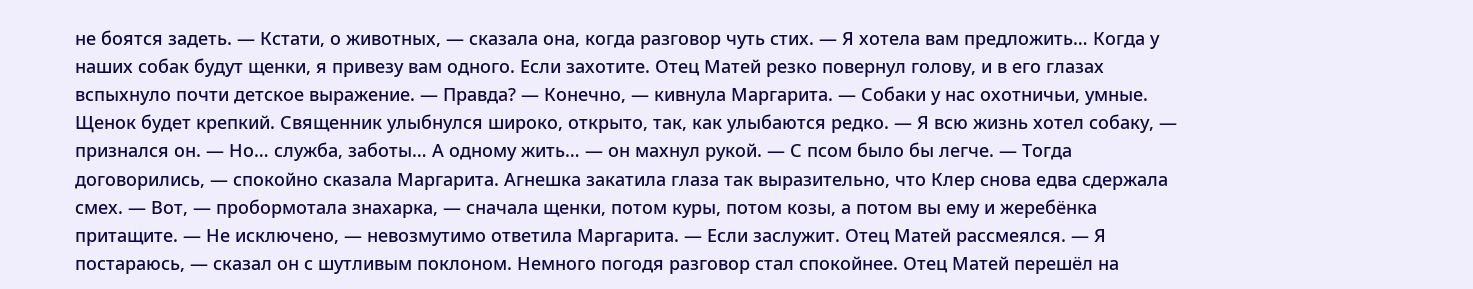не боятся задеть. — Кстати, о животных, — сказала она, когда разговор чуть стих. — Я хотела вам предложить… Когда у наших собак будут щенки, я привезу вам одного. Если захотите. Отец Матей резко повернул голову, и в его глазах вспыхнуло почти детское выражение. — Правда? — Конечно, — кивнула Маргарита. — Собаки у нас охотничьи, умные. Щенок будет крепкий. Священник улыбнулся широко, открыто, так, как улыбаются редко. — Я всю жизнь хотел собаку, — признался он. — Но… служба, заботы… А одному жить… — он махнул рукой. — С псом было бы легче. — Тогда договорились, — спокойно сказала Маргарита. Агнешка закатила глаза так выразительно, что Клер снова едва сдержала смех. — Вот, — пробормотала знахарка, — сначала щенки, потом куры, потом козы, а потом вы ему и жеребёнка притащите. — Не исключено, — невозмутимо ответила Маргарита. — Если заслужит. Отец Матей рассмеялся. — Я постараюсь, — сказал он с шутливым поклоном. Немного погодя разговор стал спокойнее. Отец Матей перешёл на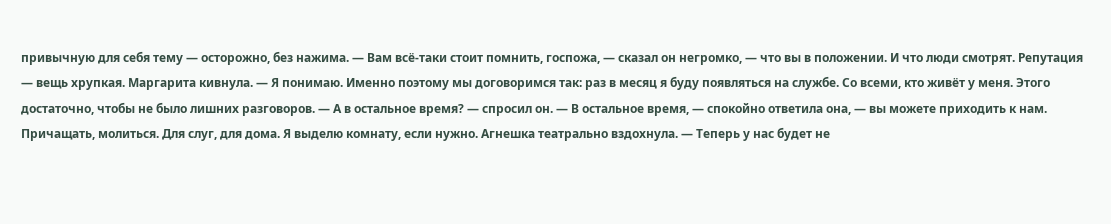привычную для себя тему — осторожно, без нажима. — Вам всё-таки стоит помнить, госпожа, — сказал он негромко, — что вы в положении. И что люди смотрят. Репутация — вещь хрупкая. Маргарита кивнула. — Я понимаю. Именно поэтому мы договоримся так: раз в месяц я буду появляться на службе. Со всеми, кто живёт у меня. Этого достаточно, чтобы не было лишних разговоров. — А в остальное время? — спросил он. — В остальное время, — спокойно ответила она, — вы можете приходить к нам. Причащать, молиться. Для слуг, для дома. Я выделю комнату, если нужно. Агнешка театрально вздохнула. — Теперь у нас будет не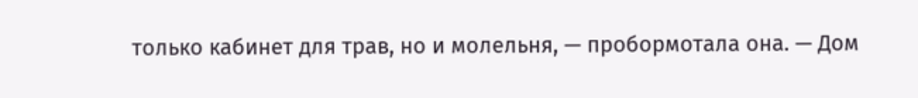только кабинет для трав, но и молельня, — пробормотала она. — Дом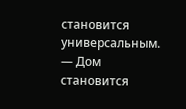становится универсальным. — Дом становится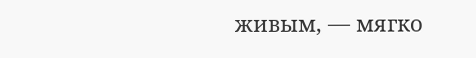живым, — мягко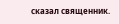сказал священник.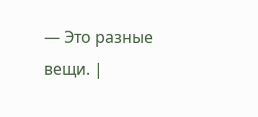— Это разные вещи. |